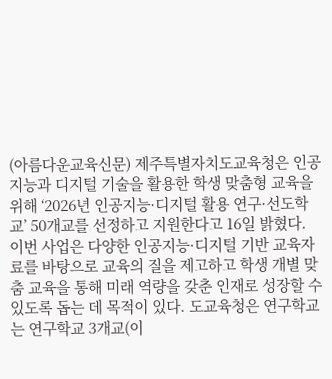(아름다운교육신문) 제주특별자치도교육청은 인공지능과 디지털 기술을 활용한 학생 맞춤형 교육을 위해 ‘2026년 인공지능·디지털 활용 연구·선도학교’ 50개교를 선정하고 지원한다고 16일 밝혔다. 이번 사업은 다양한 인공지능·디지털 기반 교육자료를 바탕으로 교육의 질을 제고하고 학생 개별 맞춤 교육을 통해 미래 역량을 갖춘 인재로 성장할 수 있도록 돕는 데 목적이 있다. 도교육청은 연구학교는 연구학교 3개교(이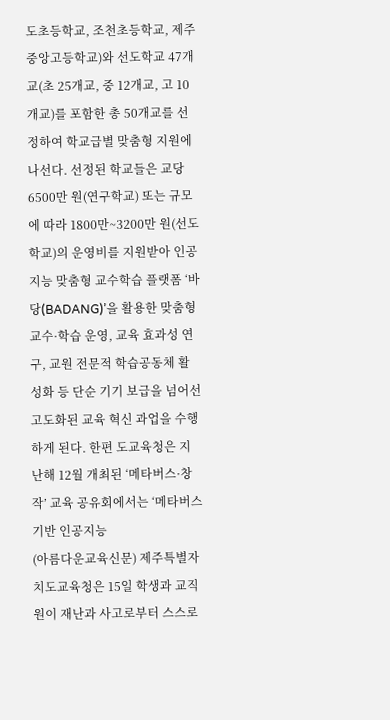도초등학교, 조천초등학교, 제주중앙고등학교)와 선도학교 47개교(초 25개교, 중 12개교, 고 10개교)를 포함한 총 50개교를 선정하여 학교급별 맞춤형 지원에 나선다. 선정된 학교들은 교당 6500만 원(연구학교) 또는 규모에 따라 1800만~3200만 원(선도학교)의 운영비를 지원받아 인공지능 맞춤형 교수학습 플랫폼 ‘바당(BADANG)’을 활용한 맞춤형 교수·학습 운영, 교육 효과성 연구, 교원 전문적 학습공동체 활성화 등 단순 기기 보급을 넘어선 고도화된 교육 혁신 과업을 수행하게 된다. 한편 도교육청은 지난해 12월 개최된 ‘메타버스·창작’ 교육 공유회에서는 ‘메타버스 기반 인공지능
(아름다운교육신문) 제주특별자치도교육청은 15일 학생과 교직원이 재난과 사고로부터 스스로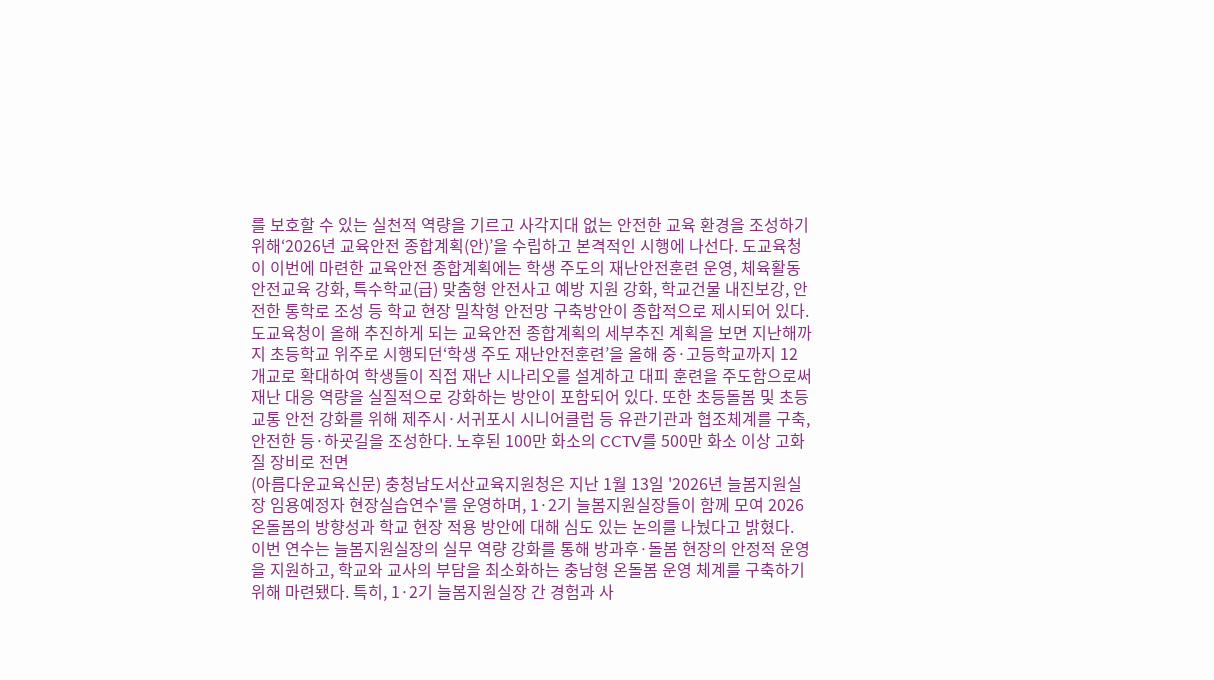를 보호할 수 있는 실천적 역량을 기르고 사각지대 없는 안전한 교육 환경을 조성하기 위해‘2026년 교육안전 종합계획(안)’을 수립하고 본격적인 시행에 나선다. 도교육청이 이번에 마련한 교육안전 종합계획에는 학생 주도의 재난안전훈련 운영, 체육활동 안전교육 강화, 특수학교(급) 맞춤형 안전사고 예방 지원 강화, 학교건물 내진보강, 안전한 통학로 조성 등 학교 현장 밀착형 안전망 구축방안이 종합적으로 제시되어 있다. 도교육청이 올해 추진하게 되는 교육안전 종합계획의 세부추진 계획을 보면 지난해까지 초등학교 위주로 시행되던‘학생 주도 재난안전훈련’을 올해 중·고등학교까지 12개교로 확대하여 학생들이 직접 재난 시나리오를 설계하고 대피 훈련을 주도함으로써 재난 대응 역량을 실질적으로 강화하는 방안이 포함되어 있다. 또한 초등돌봄 및 초등교통 안전 강화를 위해 제주시·서귀포시 시니어클럽 등 유관기관과 협조체계를 구축, 안전한 등·하굣길을 조성한다. 노후된 100만 화소의 CCTV를 500만 화소 이상 고화질 장비로 전면
(아름다운교육신문) 충청남도서산교육지원청은 지난 1월 13일 '2026년 늘봄지원실장 임용예정자 현장실습연수'를 운영하며, 1·2기 늘봄지원실장들이 함께 모여 2026 온돌봄의 방향성과 학교 현장 적용 방안에 대해 심도 있는 논의를 나눴다고 밝혔다. 이번 연수는 늘봄지원실장의 실무 역량 강화를 통해 방과후·돌봄 현장의 안정적 운영을 지원하고, 학교와 교사의 부담을 최소화하는 충남형 온돌봄 운영 체계를 구축하기 위해 마련됐다. 특히, 1·2기 늘봄지원실장 간 경험과 사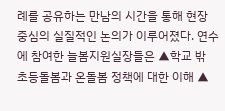례를 공유하는 만남의 시간을 통해 현장 중심의 실질적인 논의가 이루어졌다. 연수에 참여한 늘봄지원실장들은 ▲학교 밖 초등돌봄과 온돌봄 정책에 대한 이해 ▲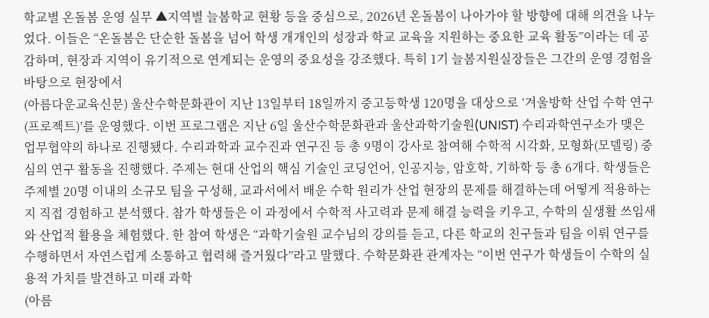학교별 온돌봄 운영 실무 ▲지역별 늘봄학교 현황 등을 중심으로, 2026년 온돌봄이 나아가야 할 방향에 대해 의견을 나누었다. 이들은 “온돌봄은 단순한 돌봄을 넘어 학생 개개인의 성장과 학교 교육을 지원하는 중요한 교육 활동”이라는 데 공감하며, 현장과 지역이 유기적으로 연계되는 운영의 중요성을 강조했다. 특히 1기 늘봄지원실장들은 그간의 운영 경험을 바탕으로 현장에서
(아름다운교육신문) 울산수학문화관이 지난 13일부터 18일까지 중고등학생 120명을 대상으로 ‘겨울방학 산업 수학 연구(프로젝트)’를 운영했다. 이번 프로그램은 지난 6일 울산수학문화관과 울산과학기술원(UNIST) 수리과학연구소가 맺은 업무협약의 하나로 진행됐다. 수리과학과 교수진과 연구진 등 총 9명이 강사로 참여해 수학적 시각화, 모형화(모델링) 중심의 연구 활동을 진행했다. 주제는 현대 산업의 핵심 기술인 코딩언어, 인공지능, 암호학, 기하학 등 총 6개다. 학생들은 주제별 20명 이내의 소규모 팀을 구성해, 교과서에서 배운 수학 원리가 산업 현장의 문제를 해결하는데 어떻게 적용하는지 직접 경험하고 분석했다. 참가 학생들은 이 과정에서 수학적 사고력과 문제 해결 능력을 키우고, 수학의 실생활 쓰임새와 산업적 활용을 체험했다. 한 참여 학생은 “과학기술원 교수님의 강의를 듣고, 다른 학교의 친구들과 팀을 이뤄 연구를 수행하면서 자연스럽게 소통하고 협력해 즐거웠다”라고 말했다. 수학문화관 관계자는 “이번 연구가 학생들이 수학의 실용적 가치를 발견하고 미래 과학
(아름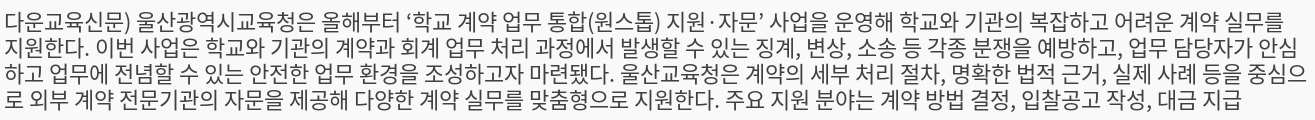다운교육신문) 울산광역시교육청은 올해부터 ‘학교 계약 업무 통합(원스톱) 지원·자문’ 사업을 운영해 학교와 기관의 복잡하고 어려운 계약 실무를 지원한다. 이번 사업은 학교와 기관의 계약과 회계 업무 처리 과정에서 발생할 수 있는 징계, 변상, 소송 등 각종 분쟁을 예방하고, 업무 담당자가 안심하고 업무에 전념할 수 있는 안전한 업무 환경을 조성하고자 마련됐다. 울산교육청은 계약의 세부 처리 절차, 명확한 법적 근거, 실제 사례 등을 중심으로 외부 계약 전문기관의 자문을 제공해 다양한 계약 실무를 맞춤형으로 지원한다. 주요 지원 분야는 계약 방법 결정, 입찰공고 작성, 대금 지급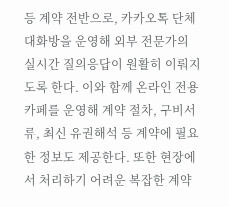등 계약 전반으로, 카카오톡 단체 대화방을 운영해 외부 전문가의 실시간 질의응답이 원활히 이뤄지도록 한다. 이와 함께 온라인 전용 카페를 운영해 계약 절차, 구비서류, 최신 유권해석 등 계약에 필요한 정보도 제공한다. 또한 현장에서 처리하기 어려운 복잡한 계약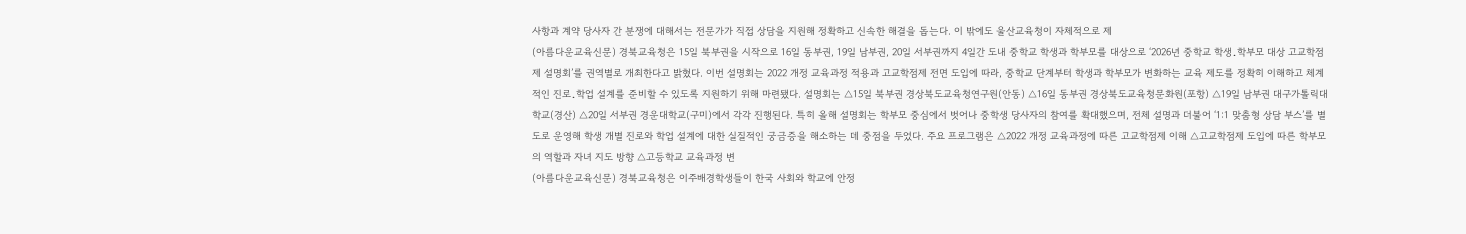사항과 계약 당사자 간 분쟁에 대해서는 전문가가 직접 상담을 지원해 정확하고 신속한 해결을 돕는다. 이 밖에도 울산교육청이 자체적으로 제
(아름다운교육신문) 경북교육청은 15일 북부권을 시작으로 16일 동부권, 19일 남부권, 20일 서부권까지 4일간 도내 중학교 학생과 학부모를 대상으로 ‘2026년 중학교 학생․학부모 대상 고교학점제 설명회’를 권역별로 개최한다고 밝혔다. 이번 설명회는 2022 개정 교육과정 적용과 고교학점제 전면 도입에 따라, 중학교 단계부터 학생과 학부모가 변화하는 교육 제도를 정확히 이해하고 체계적인 진로․학업 설계를 준비할 수 있도록 지원하기 위해 마련됐다. 설명회는 △15일 북부권 경상북도교육청연구원(안동) △16일 동부권 경상북도교육청문화원(포항) △19일 남부권 대구가톨릭대학교(경산) △20일 서부권 경운대학교(구미)에서 각각 진행된다. 특히 올해 설명회는 학부모 중심에서 벗어나 중학생 당사자의 참여를 확대했으며, 전체 설명과 더불어 ‘1:1 맞춤형 상담 부스’를 별도로 운영해 학생 개별 진로와 학업 설계에 대한 실질적인 궁금증을 해소하는 데 중점을 두었다. 주요 프로그램은 △2022 개정 교육과정에 따른 고교학점제 이해 △고교학점제 도입에 따른 학부모의 역할과 자녀 지도 방향 △고등학교 교육과정 변
(아름다운교육신문) 경북교육청은 이주배경학생들이 한국 사회와 학교에 안정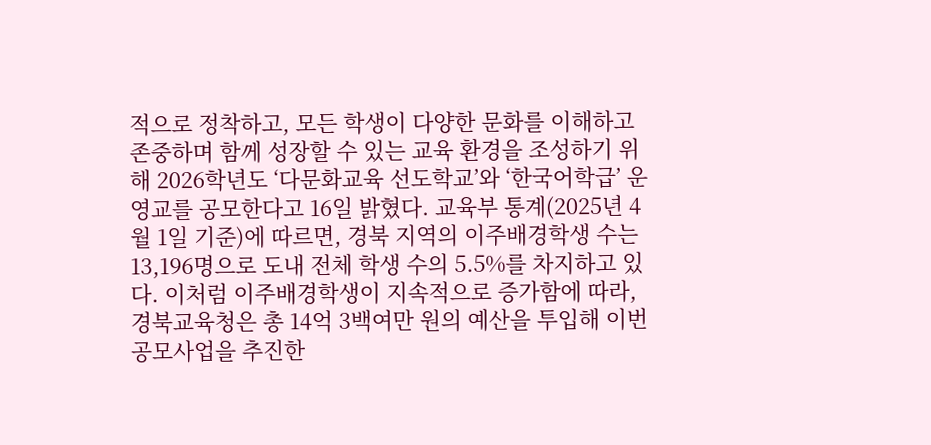적으로 정착하고, 모든 학생이 다양한 문화를 이해하고 존중하며 함께 성장할 수 있는 교육 환경을 조성하기 위해 2026학년도 ‘다문화교육 선도학교’와 ‘한국어학급’ 운영교를 공모한다고 16일 밝혔다. 교육부 통계(2025년 4월 1일 기준)에 따르면, 경북 지역의 이주배경학생 수는 13,196명으로 도내 전체 학생 수의 5.5%를 차지하고 있다. 이처럼 이주배경학생이 지속적으로 증가함에 따라, 경북교육청은 총 14억 3백여만 원의 예산을 투입해 이번 공모사업을 추진한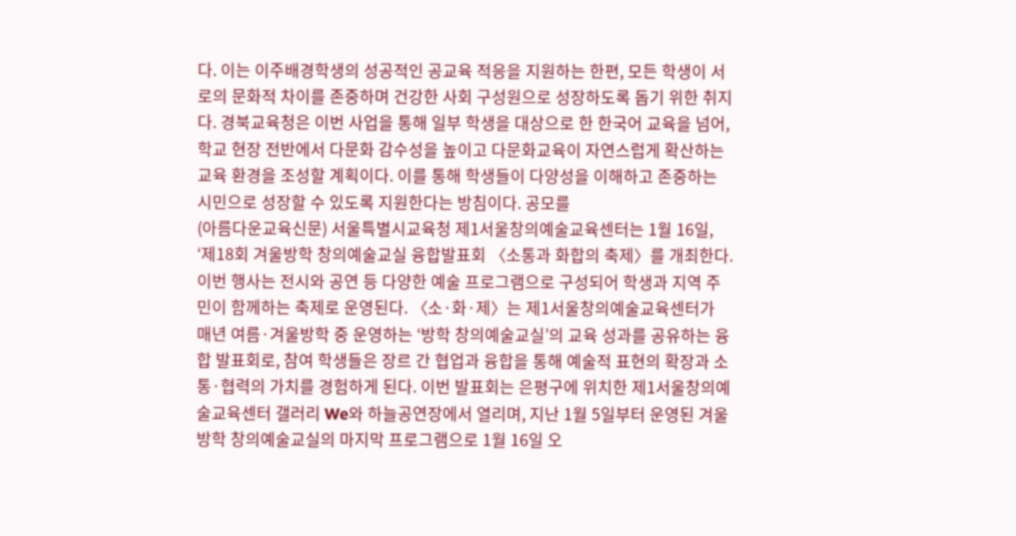다. 이는 이주배경학생의 성공적인 공교육 적응을 지원하는 한편, 모든 학생이 서로의 문화적 차이를 존중하며 건강한 사회 구성원으로 성장하도록 돕기 위한 취지다. 경북교육청은 이번 사업을 통해 일부 학생을 대상으로 한 한국어 교육을 넘어, 학교 현장 전반에서 다문화 감수성을 높이고 다문화교육이 자연스럽게 확산하는 교육 환경을 조성할 계획이다. 이를 통해 학생들이 다양성을 이해하고 존중하는 시민으로 성장할 수 있도록 지원한다는 방침이다. 공모를
(아름다운교육신문) 서울특별시교육청 제1서울창의예술교육센터는 1월 16일, ‘제18회 겨울방학 창의예술교실 융합발표회 〈소통과 화합의 축제〉를 개최한다. 이번 행사는 전시와 공연 등 다양한 예술 프로그램으로 구성되어 학생과 지역 주민이 함께하는 축제로 운영된다. 〈소·화·제〉는 제1서울창의예술교육센터가 매년 여름·겨울방학 중 운영하는 ‘방학 창의예술교실’의 교육 성과를 공유하는 융합 발표회로, 참여 학생들은 장르 간 협업과 융합을 통해 예술적 표현의 확장과 소통·협력의 가치를 경험하게 된다. 이번 발표회는 은평구에 위치한 제1서울창의예술교육센터 갤러리 We와 하늘공연장에서 열리며, 지난 1월 5일부터 운영된 겨울방학 창의예술교실의 마지막 프로그램으로 1월 16일 오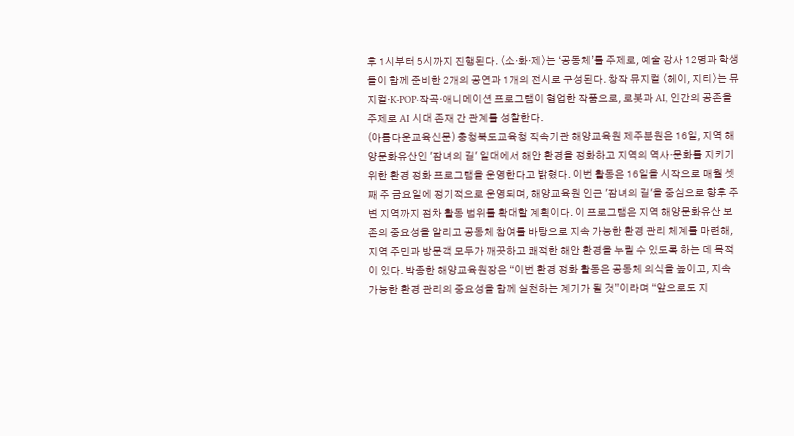후 1시부터 5시까지 진행된다. 〈소·화·제〉는 ‘공동체’를 주제로, 예술 강사 12명과 학생들이 함께 준비한 2개의 공연과 1개의 전시로 구성된다. 창작 뮤지컬 〈헤이, 지티〉는 뮤지컬·K-POP·작곡·애니메이션 프로그램이 협업한 작품으로, 로봇과 AI, 인간의 공존을 주제로 AI 시대 존재 간 관계를 성찰한다.
(아름다운교육신문) 충청북도교육청 직속기관 해양교육원 제주분원은 16일, 지역 해양문화유산인 '잠녀의 길' 일대에서 해안 환경을 정화하고 지역의 역사‧문화를 지키기 위한 환경 정화 프로그램을 운영한다고 밝혔다. 이번 활동은 16일을 시작으로 매월 셋째 주 금요일에 정기적으로 운영되며, 해양교육원 인근 '잠녀의 길'을 중심으로 향후 주변 지역까지 점차 활동 범위를 확대할 계획이다. 이 프로그램은 지역 해양문화유산 보존의 중요성을 알리고 공동체 참여를 바탕으로 지속 가능한 환경 관리 체계를 마련해, 지역 주민과 방문객 모두가 깨끗하고 쾌적한 해안 환경을 누릴 수 있도록 하는 데 목적이 있다. 박종한 해양교육원장은 “이번 환경 정화 활동은 공동체 의식을 높이고, 지속 가능한 환경 관리의 중요성을 함께 실천하는 계기가 될 것”이라며 “앞으로도 지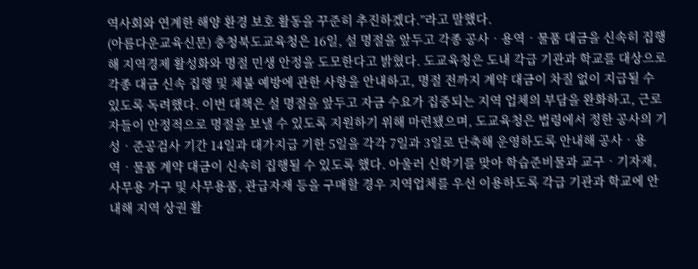역사회와 연계한 해양 환경 보호 활동을 꾸준히 추진하겠다.”라고 말했다.
(아름다운교육신문) 충청북도교육청은 16일, 설 명절을 앞두고 각종 공사‧용역‧물품 대금을 신속히 집행해 지역경제 활성화와 명절 민생 안정을 도모한다고 밝혔다. 도교육청은 도내 각급 기관과 학교를 대상으로 각종 대금 신속 집행 및 체불 예방에 관한 사항을 안내하고, 명절 전까지 계약 대금이 차질 없이 지급될 수 있도록 독려했다. 이번 대책은 설 명절을 앞두고 자금 수요가 집중되는 지역 업체의 부담을 완화하고, 근로자들이 안정적으로 명절을 보낼 수 있도록 지원하기 위해 마련됐으며, 도교육청은 법령에서 정한 공사의 기성‧준공검사 기간 14일과 대가지급 기한 5일을 각각 7일과 3일로 단축해 운영하도록 안내해 공사‧용역‧물품 계약 대금이 신속히 집행될 수 있도록 했다. 아울러 신학기를 맞아 학습준비물과 교구‧기자재, 사무용 가구 및 사무용품, 관급자재 등을 구매할 경우 지역업체를 우선 이용하도록 각급 기관과 학교에 안내해 지역 상권 활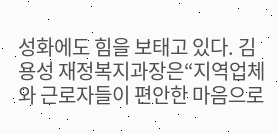성화에도 힘을 보태고 있다. 김용성 재정복지과장은“지역업체와 근로자들이 편안한 마음으로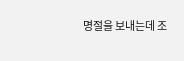명절을 보내는데 조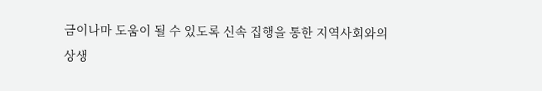금이나마 도움이 될 수 있도록 신속 집행을 통한 지역사회와의 상생